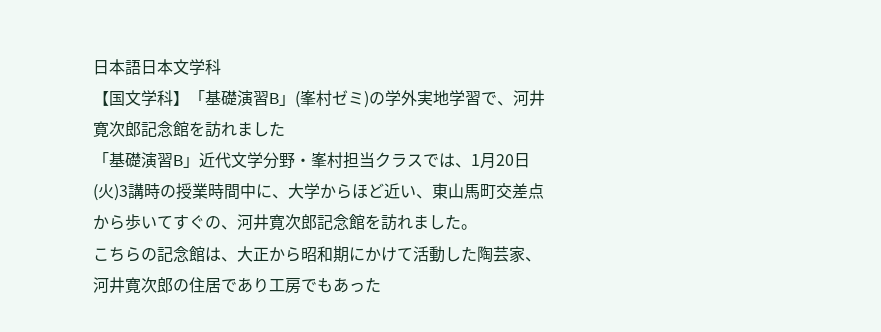日本語日本文学科
【国文学科】「基礎演習B」(峯村ゼミ)の学外実地学習で、河井寛次郎記念館を訪れました
「基礎演習B」近代文学分野・峯村担当クラスでは、1月20日(火)3講時の授業時間中に、大学からほど近い、東山馬町交差点から歩いてすぐの、河井寛次郎記念館を訪れました。
こちらの記念館は、大正から昭和期にかけて活動した陶芸家、河井寛次郎の住居であり工房でもあった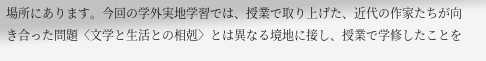場所にあります。今回の学外実地学習では、授業で取り上げた、近代の作家たちが向き合った問題〈文学と生活との相剋〉とは異なる境地に接し、授業で学修したことを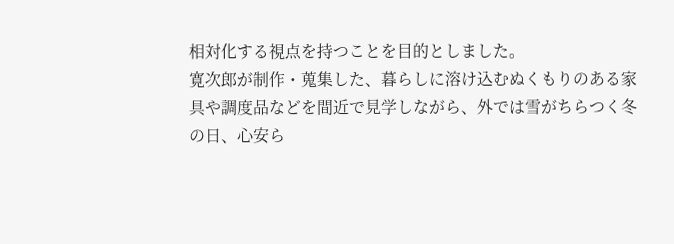相対化する視点を持つことを目的としました。
寛次郎が制作・蒐集した、暮らしに溶け込むぬくもりのある家具や調度品などを間近で見学しながら、外では雪がちらつく冬の日、心安ら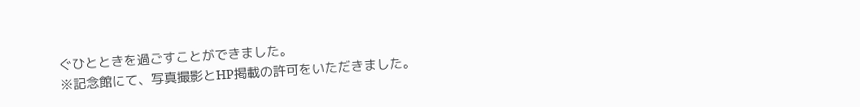ぐひとときを過ごすことができました。
※記念館にて、写真撮影とHP掲載の許可をいただきました。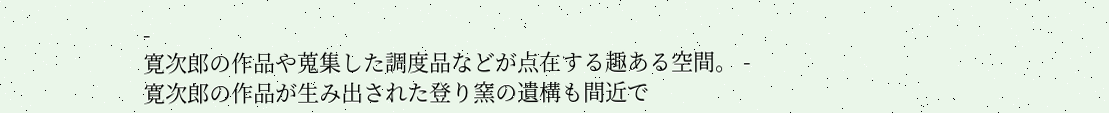-
寛次郎の作品や蒐集した調度品などが点在する趣ある空間。 -
寛次郎の作品が生み出された登り窯の遺構も間近で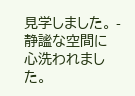見学しました。 -
静謐な空間に心洗われました。